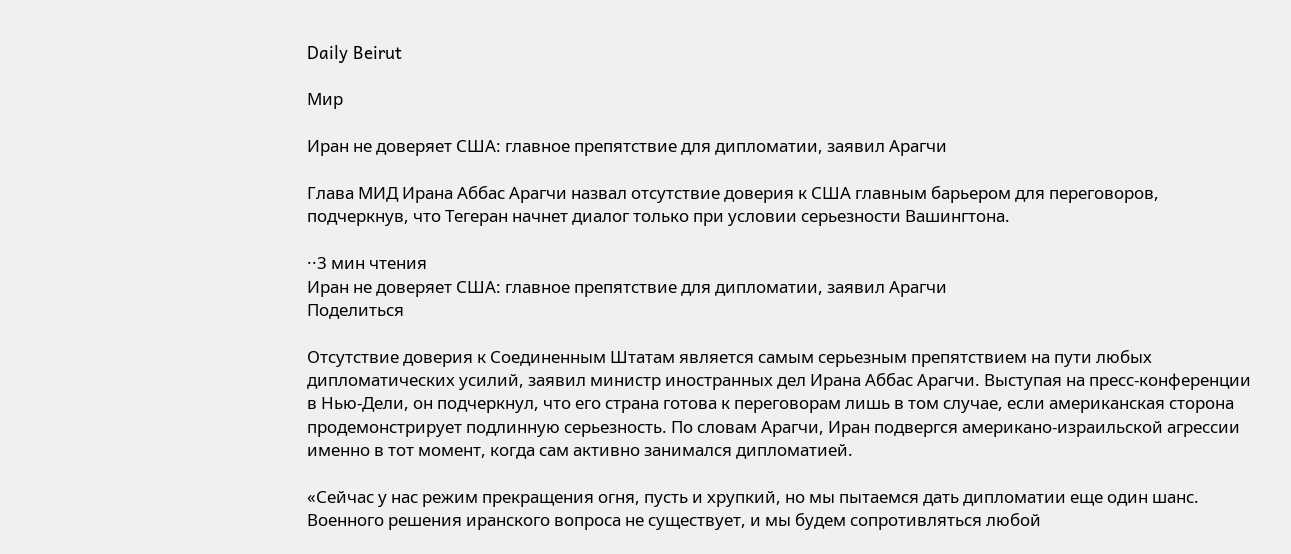Daily Beirut

Мир

Иран не доверяет США: главное препятствие для дипломатии, заявил Арагчи

Глава МИД Ирана Аббас Арагчи назвал отсутствие доверия к США главным барьером для переговоров, подчеркнув, что Тегеран начнет диалог только при условии серьезности Вашингтона.

··3 мин чтения
Иран не доверяет США: главное препятствие для дипломатии, заявил Арагчи
Поделиться

Отсутствие доверия к Соединенным Штатам является самым серьезным препятствием на пути любых дипломатических усилий, заявил министр иностранных дел Ирана Аббас Арагчи. Выступая на пресс-конференции в Нью-Дели, он подчеркнул, что его страна готова к переговорам лишь в том случае, если американская сторона продемонстрирует подлинную серьезность. По словам Арагчи, Иран подвергся американо-израильской агрессии именно в тот момент, когда сам активно занимался дипломатией.

«Сейчас у нас режим прекращения огня, пусть и хрупкий, но мы пытаемся дать дипломатии еще один шанс. Военного решения иранского вопроса не существует, и мы будем сопротивляться любой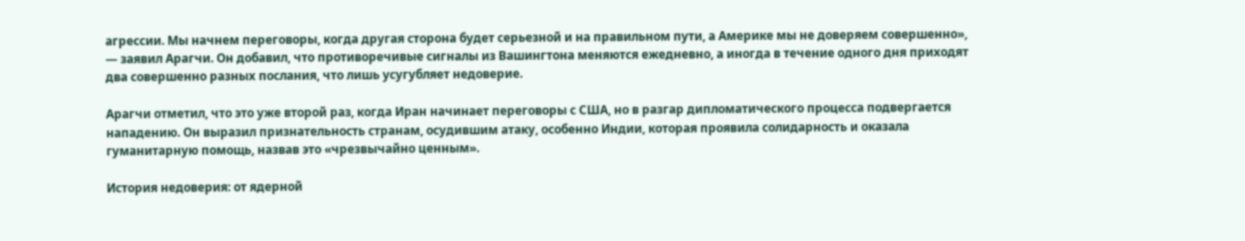агрессии. Мы начнем переговоры, когда другая сторона будет серьезной и на правильном пути, а Америке мы не доверяем совершенно», — заявил Арагчи. Он добавил, что противоречивые сигналы из Вашингтона меняются ежедневно, а иногда в течение одного дня приходят два совершенно разных послания, что лишь усугубляет недоверие.

Арагчи отметил, что это уже второй раз, когда Иран начинает переговоры с США, но в разгар дипломатического процесса подвергается нападению. Он выразил признательность странам, осудившим атаку, особенно Индии, которая проявила солидарность и оказала гуманитарную помощь, назвав это «чрезвычайно ценным».

История недоверия: от ядерной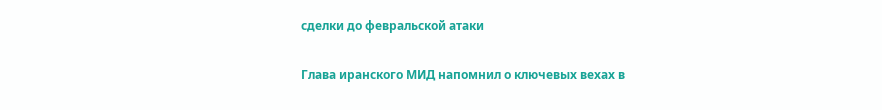сделки до февральской атаки

Глава иранского МИД напомнил о ключевых вехах в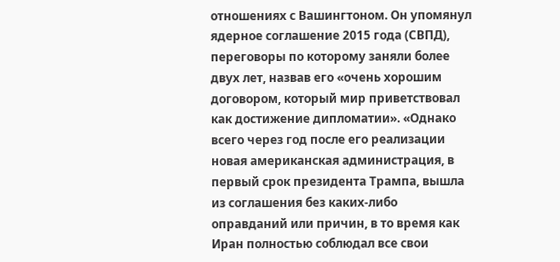отношениях с Вашингтоном. Он упомянул ядерное соглашение 2015 года (СВПД), переговоры по которому заняли более двух лет, назвав его «очень хорошим договором, который мир приветствовал как достижение дипломатии». «Однако всего через год после его реализации новая американская администрация, в первый срок президента Трампа, вышла из соглашения без каких-либо оправданий или причин, в то время как Иран полностью соблюдал все свои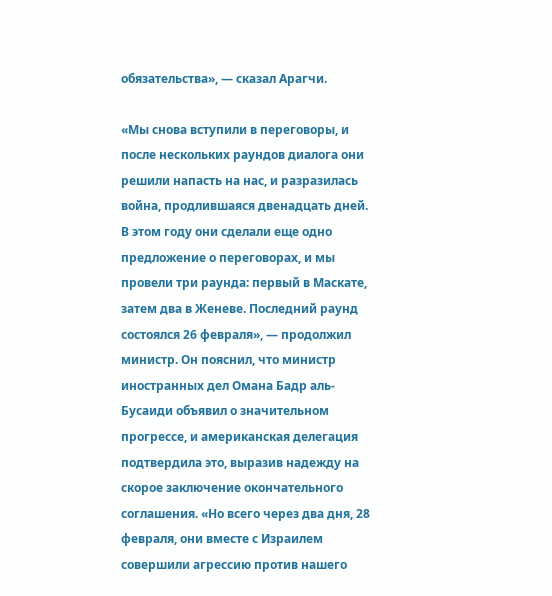обязательства», — сказал Арагчи.

«Мы снова вступили в переговоры, и после нескольких раундов диалога они решили напасть на нас, и разразилась война, продлившаяся двенадцать дней. В этом году они сделали еще одно предложение о переговорах, и мы провели три раунда: первый в Маскате, затем два в Женеве. Последний раунд состоялся 26 февраля», — продолжил министр. Он пояснил, что министр иностранных дел Омана Бадр аль-Бусаиди объявил о значительном прогрессе, и американская делегация подтвердила это, выразив надежду на скорое заключение окончательного соглашения. «Но всего через два дня, 28 февраля, они вместе с Израилем совершили агрессию против нашего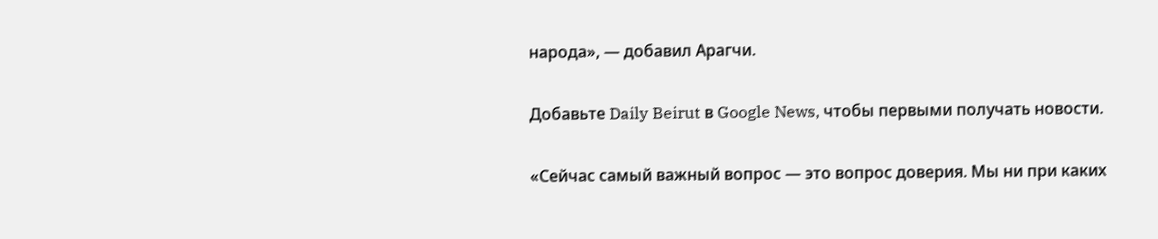народа», — добавил Арагчи.

Добавьте Daily Beirut в Google News, чтобы первыми получать новости.

«Сейчас самый важный вопрос — это вопрос доверия. Мы ни при каких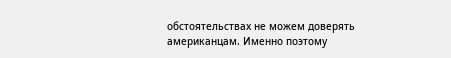обстоятельствах не можем доверять американцам. Именно поэтому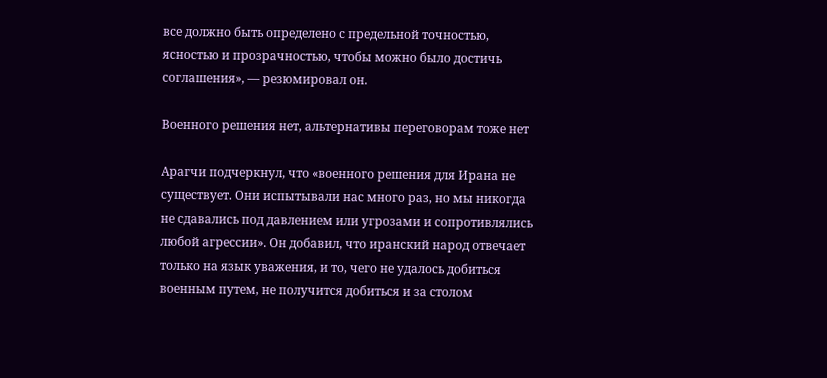все должно быть определено с предельной точностью, ясностью и прозрачностью, чтобы можно было достичь соглашения», — резюмировал он.

Военного решения нет, альтернативы переговорам тоже нет

Арагчи подчеркнул, что «военного решения для Ирана не существует. Они испытывали нас много раз, но мы никогда не сдавались под давлением или угрозами и сопротивлялись любой агрессии». Он добавил, что иранский народ отвечает только на язык уважения, и то, чего не удалось добиться военным путем, не получится добиться и за столом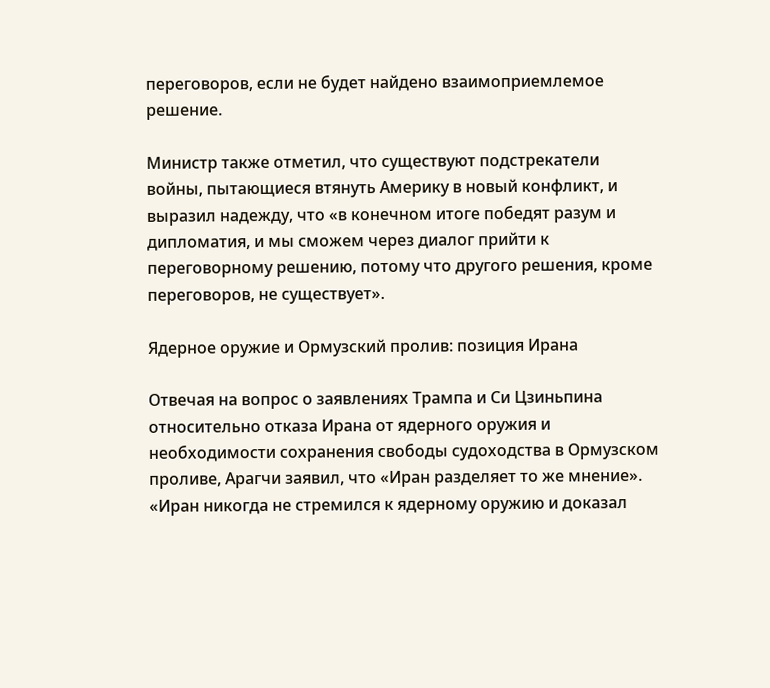переговоров, если не будет найдено взаимоприемлемое решение.

Министр также отметил, что существуют подстрекатели войны, пытающиеся втянуть Америку в новый конфликт, и выразил надежду, что «в конечном итоге победят разум и дипломатия, и мы сможем через диалог прийти к переговорному решению, потому что другого решения, кроме переговоров, не существует».

Ядерное оружие и Ормузский пролив: позиция Ирана

Отвечая на вопрос о заявлениях Трампа и Си Цзиньпина относительно отказа Ирана от ядерного оружия и необходимости сохранения свободы судоходства в Ормузском проливе, Арагчи заявил, что «Иран разделяет то же мнение». «Иран никогда не стремился к ядерному оружию и доказал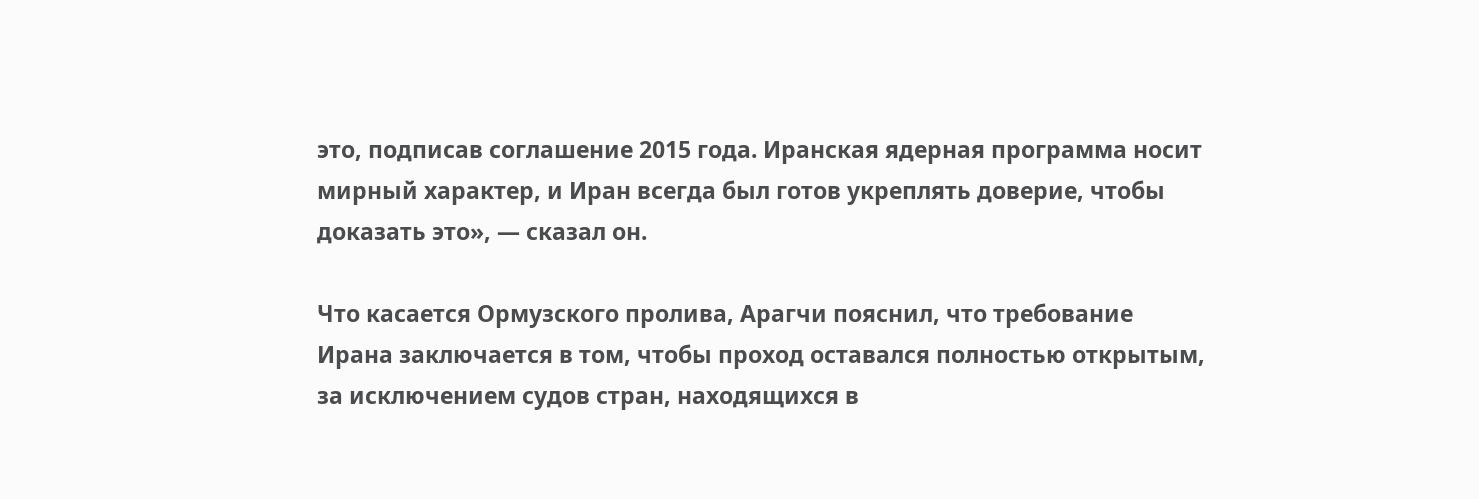это, подписав соглашение 2015 года. Иранская ядерная программа носит мирный характер, и Иран всегда был готов укреплять доверие, чтобы доказать это», — сказал он.

Что касается Ормузского пролива, Арагчи пояснил, что требование Ирана заключается в том, чтобы проход оставался полностью открытым, за исключением судов стран, находящихся в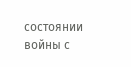состоянии войны с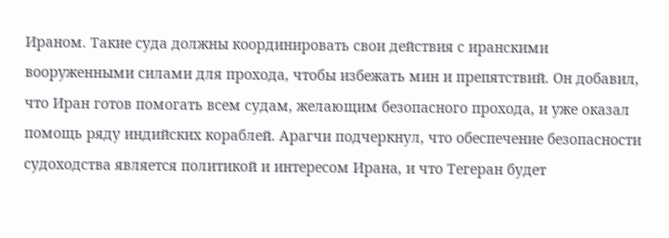Ираном. Такие суда должны координировать свои действия с иранскими вооруженными силами для прохода, чтобы избежать мин и препятствий. Он добавил, что Иран готов помогать всем судам, желающим безопасного прохода, и уже оказал помощь ряду индийских кораблей. Арагчи подчеркнул, что обеспечение безопасности судоходства является политикой и интересом Ирана, и что Тегеран будет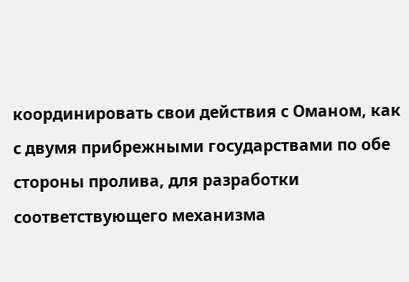координировать свои действия с Оманом, как с двумя прибрежными государствами по обе стороны пролива, для разработки соответствующего механизма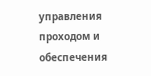управления проходом и обеспечения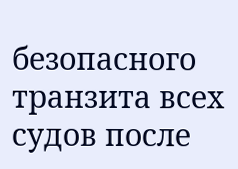безопасного транзита всех судов после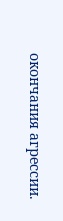окончания агрессии.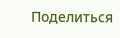Поделиться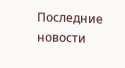Последние новости